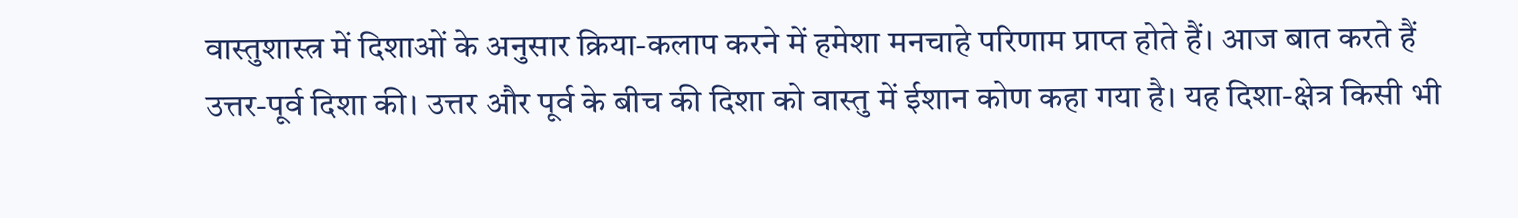वास्तुशास्त्र में दिशाओं के अनुसार क्रिया-कलाप करने में हमेशा मनचाहे परिणाम प्राप्त होते हैं। आज बात करते हैं उत्तर-पूर्व दिशा की। उत्तर और पूर्व के बीच की दिशा को वास्तु में ईशान कोण कहा गया है। यह दिशा-क्षेत्र किसी भी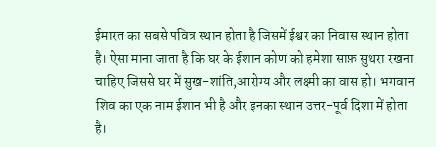ईमारत का सबसे पवित्र स्थान होता है जिसमें ईश्वर का निवास स्थान होता है। ऐसा माना जाता है कि घर के ईशान कोण को हमेशा साफ़ सुथरा रखना चाहिए जिससे घर में सुख-शांति,आरोग्य और लक्ष्मी का वास हो। भगवान शिव का एक नाम ईशान भी है और इनका स्थान उत्तर-पूर्व दिशा में होता है।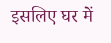इसलिए घर में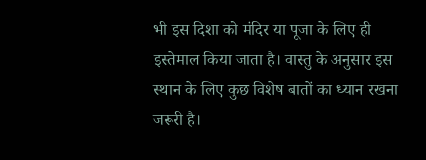भी इस दिशा को मंदिर या पूजा के लिए ही इस्तेमाल किया जाता है। वास्तु के अनुसार इस स्थान के लिए कुछ विशेष बातों का ध्यान रखना जरूरी है।